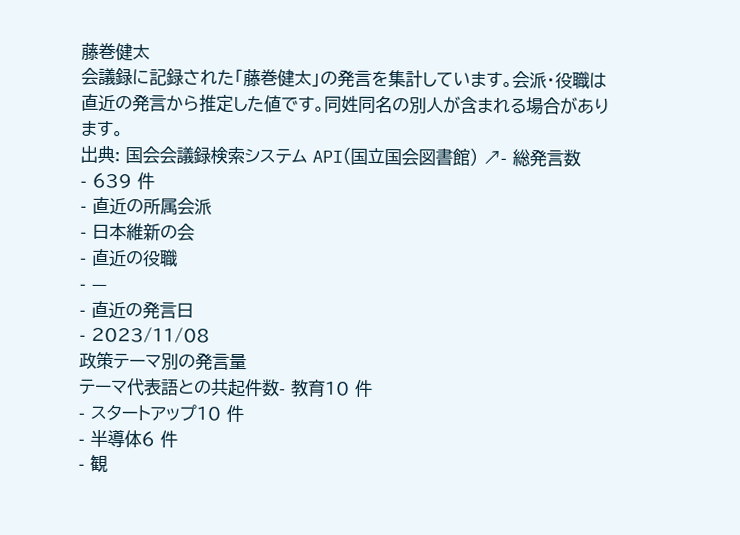藤巻健太
会議録に記録された「藤巻健太」の発言を集計しています。会派・役職は直近の発言から推定した値です。同姓同名の別人が含まれる場合があります。
出典: 国会会議録検索システム API(国立国会図書館) ↗- 総発言数
- 639 件
- 直近の所属会派
- 日本維新の会
- 直近の役職
- —
- 直近の発言日
- 2023/11/08
政策テーマ別の発言量
テーマ代表語との共起件数- 教育10 件
- スタートアップ10 件
- 半導体6 件
- 観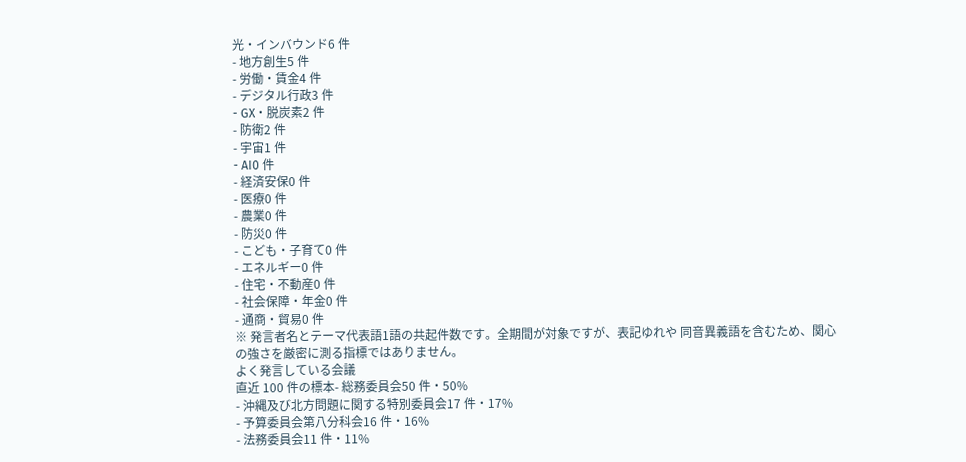光・インバウンド6 件
- 地方創生5 件
- 労働・賃金4 件
- デジタル行政3 件
- GX・脱炭素2 件
- 防衛2 件
- 宇宙1 件
- AI0 件
- 経済安保0 件
- 医療0 件
- 農業0 件
- 防災0 件
- こども・子育て0 件
- エネルギー0 件
- 住宅・不動産0 件
- 社会保障・年金0 件
- 通商・貿易0 件
※ 発言者名とテーマ代表語1語の共起件数です。全期間が対象ですが、表記ゆれや 同音異義語を含むため、関心の強さを厳密に測る指標ではありません。
よく発言している会議
直近 100 件の標本- 総務委員会50 件・50%
- 沖縄及び北方問題に関する特別委員会17 件・17%
- 予算委員会第八分科会16 件・16%
- 法務委員会11 件・11%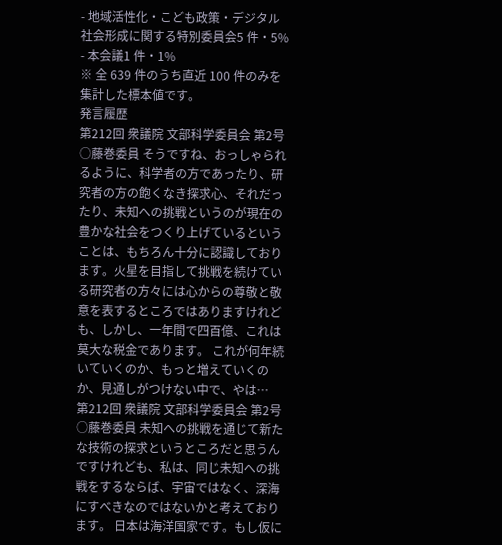- 地域活性化・こども政策・デジタル社会形成に関する特別委員会5 件・5%
- 本会議1 件・1%
※ 全 639 件のうち直近 100 件のみを集計した標本値です。
発言履歴
第212回 衆議院 文部科学委員会 第2号
○藤巻委員 そうですね、おっしゃられるように、科学者の方であったり、研究者の方の飽くなき探求心、それだったり、未知への挑戦というのが現在の豊かな社会をつくり上げているということは、もちろん十分に認識しております。火星を目指して挑戦を続けている研究者の方々には心からの尊敬と敬意を表するところではありますけれども、しかし、一年間で四百億、これは莫大な税金であります。 これが何年続いていくのか、もっと増えていくのか、見通しがつけない中で、やは…
第212回 衆議院 文部科学委員会 第2号
○藤巻委員 未知への挑戦を通じて新たな技術の探求というところだと思うんですけれども、私は、同じ未知への挑戦をするならば、宇宙ではなく、深海にすべきなのではないかと考えております。 日本は海洋国家です。もし仮に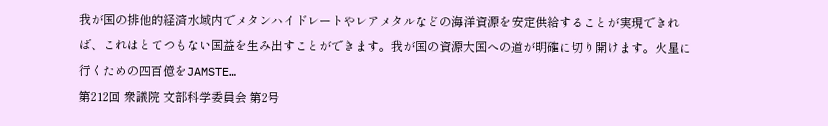我が国の排他的経済水域内でメタンハイドレートやレアメタルなどの海洋資源を安定供給することが実現できれば、これはとてつもない国益を生み出すことができます。我が国の資源大国への道が明確に切り開けます。火星に行くための四百億をJAMSTE…
第212回 衆議院 文部科学委員会 第2号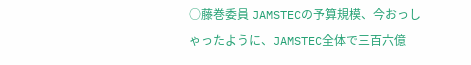○藤巻委員 JAMSTECの予算規模、今おっしゃったように、JAMSTEC全体で三百六億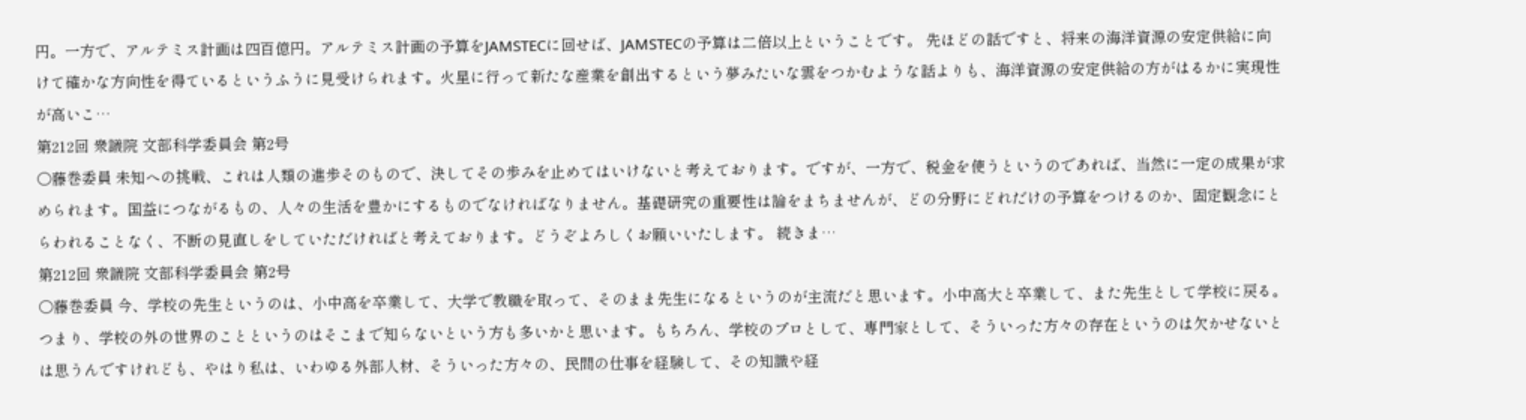円。一方で、アルテミス計画は四百億円。アルテミス計画の予算をJAMSTECに回せば、JAMSTECの予算は二倍以上ということです。 先ほどの話ですと、将来の海洋資源の安定供給に向けて確かな方向性を得ているというふうに見受けられます。火星に行って新たな産業を創出するという夢みたいな雲をつかむような話よりも、海洋資源の安定供給の方がはるかに実現性が高いこ…
第212回 衆議院 文部科学委員会 第2号
○藤巻委員 未知への挑戦、これは人類の進歩そのもので、決してその歩みを止めてはいけないと考えております。ですが、一方で、税金を使うというのであれば、当然に一定の成果が求められます。国益につながるもの、人々の生活を豊かにするものでなければなりません。基礎研究の重要性は論をまちませんが、どの分野にどれだけの予算をつけるのか、固定観念にとらわれることなく、不断の見直しをしていただければと考えております。どうぞよろしくお願いいたします。 続きま…
第212回 衆議院 文部科学委員会 第2号
○藤巻委員 今、学校の先生というのは、小中高を卒業して、大学で教職を取って、そのまま先生になるというのが主流だと思います。小中高大と卒業して、また先生として学校に戻る。つまり、学校の外の世界のことというのはそこまで知らないという方も多いかと思います。もちろん、学校のプロとして、専門家として、そういった方々の存在というのは欠かせないとは思うんですけれども、やはり私は、いわゆる外部人材、そういった方々の、民間の仕事を経験して、その知識や経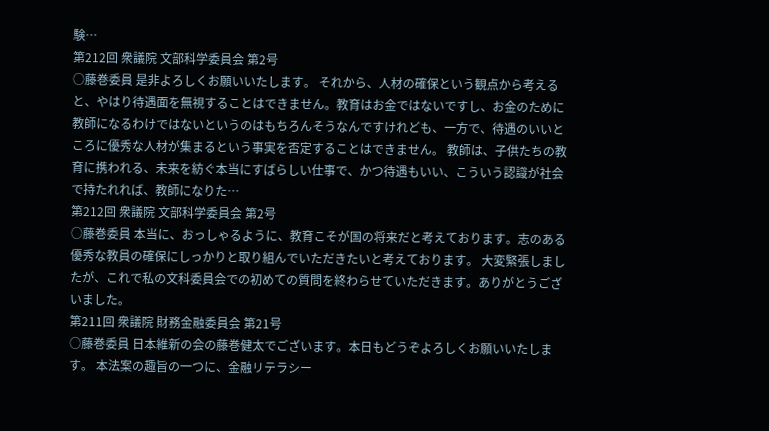験…
第212回 衆議院 文部科学委員会 第2号
○藤巻委員 是非よろしくお願いいたします。 それから、人材の確保という観点から考えると、やはり待遇面を無視することはできません。教育はお金ではないですし、お金のために教師になるわけではないというのはもちろんそうなんですけれども、一方で、待遇のいいところに優秀な人材が集まるという事実を否定することはできません。 教師は、子供たちの教育に携われる、未来を紡ぐ本当にすばらしい仕事で、かつ待遇もいい、こういう認識が社会で持たれれば、教師になりた…
第212回 衆議院 文部科学委員会 第2号
○藤巻委員 本当に、おっしゃるように、教育こそが国の将来だと考えております。志のある優秀な教員の確保にしっかりと取り組んでいただきたいと考えております。 大変緊張しましたが、これで私の文科委員会での初めての質問を終わらせていただきます。ありがとうございました。
第211回 衆議院 財務金融委員会 第21号
○藤巻委員 日本維新の会の藤巻健太でございます。本日もどうぞよろしくお願いいたします。 本法案の趣旨の一つに、金融リテラシー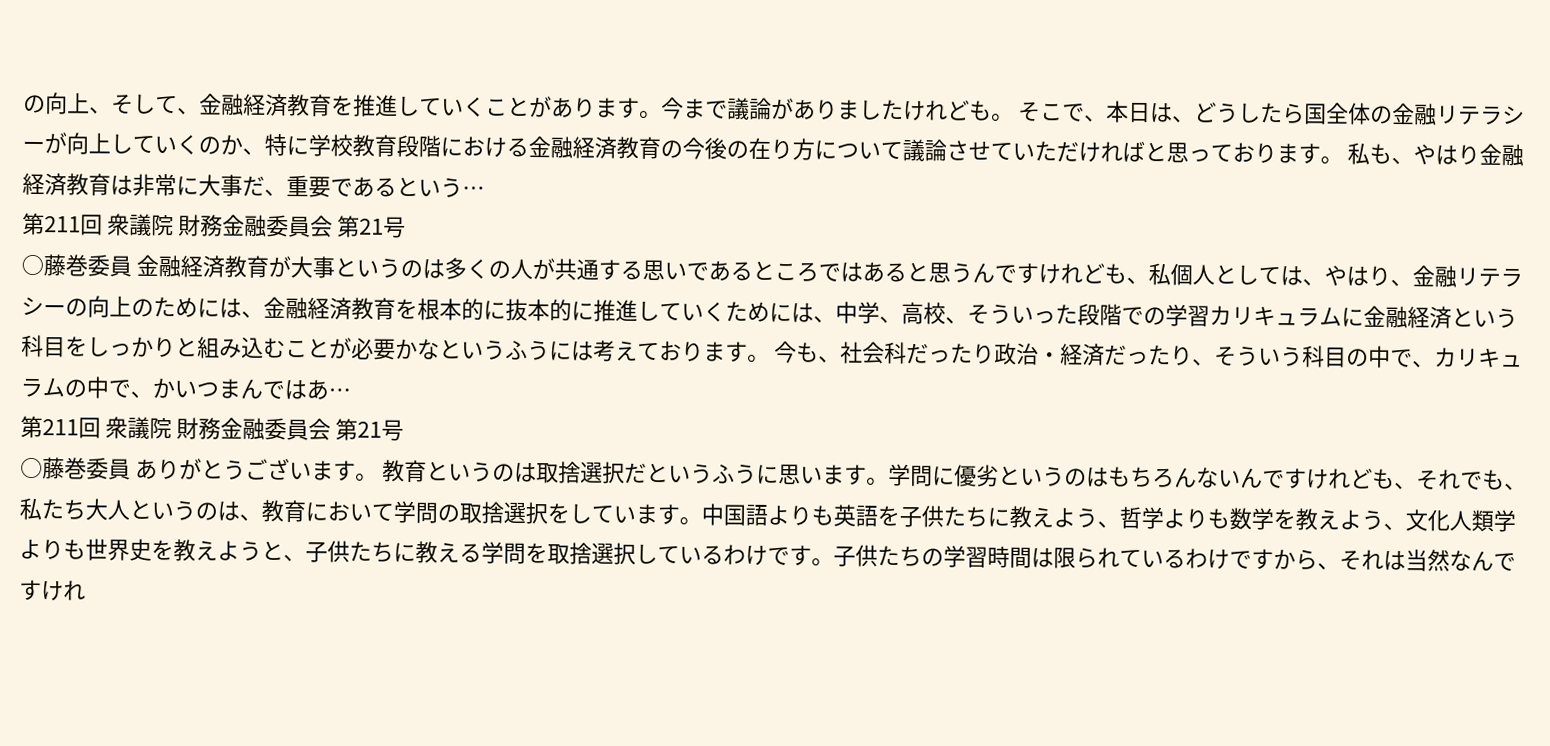の向上、そして、金融経済教育を推進していくことがあります。今まで議論がありましたけれども。 そこで、本日は、どうしたら国全体の金融リテラシーが向上していくのか、特に学校教育段階における金融経済教育の今後の在り方について議論させていただければと思っております。 私も、やはり金融経済教育は非常に大事だ、重要であるという…
第211回 衆議院 財務金融委員会 第21号
○藤巻委員 金融経済教育が大事というのは多くの人が共通する思いであるところではあると思うんですけれども、私個人としては、やはり、金融リテラシーの向上のためには、金融経済教育を根本的に抜本的に推進していくためには、中学、高校、そういった段階での学習カリキュラムに金融経済という科目をしっかりと組み込むことが必要かなというふうには考えております。 今も、社会科だったり政治・経済だったり、そういう科目の中で、カリキュラムの中で、かいつまんではあ…
第211回 衆議院 財務金融委員会 第21号
○藤巻委員 ありがとうございます。 教育というのは取捨選択だというふうに思います。学問に優劣というのはもちろんないんですけれども、それでも、私たち大人というのは、教育において学問の取捨選択をしています。中国語よりも英語を子供たちに教えよう、哲学よりも数学を教えよう、文化人類学よりも世界史を教えようと、子供たちに教える学問を取捨選択しているわけです。子供たちの学習時間は限られているわけですから、それは当然なんですけれ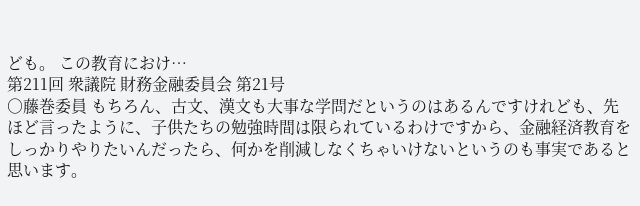ども。 この教育におけ…
第211回 衆議院 財務金融委員会 第21号
○藤巻委員 もちろん、古文、漢文も大事な学問だというのはあるんですけれども、先ほど言ったように、子供たちの勉強時間は限られているわけですから、金融経済教育をしっかりやりたいんだったら、何かを削減しなくちゃいけないというのも事実であると思います。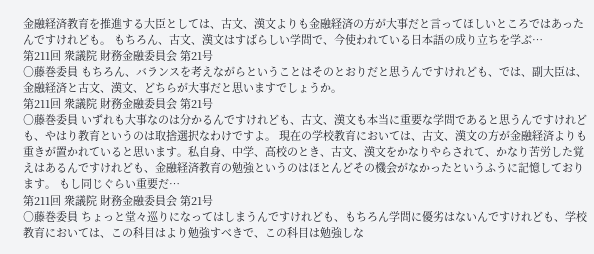金融経済教育を推進する大臣としては、古文、漢文よりも金融経済の方が大事だと言ってほしいところではあったんですけれども。 もちろん、古文、漢文はすばらしい学問で、今使われている日本語の成り立ちを学ぶ…
第211回 衆議院 財務金融委員会 第21号
○藤巻委員 もちろん、バランスを考えながらということはそのとおりだと思うんですけれども、では、副大臣は、金融経済と古文、漢文、どちらが大事だと思いますでしょうか。
第211回 衆議院 財務金融委員会 第21号
○藤巻委員 いずれも大事なのは分かるんですけれども、古文、漢文も本当に重要な学問であると思うんですけれども、やはり教育というのは取捨選択なわけですよ。 現在の学校教育においては、古文、漢文の方が金融経済よりも重きが置かれていると思います。私自身、中学、高校のとき、古文、漢文をかなりやらされて、かなり苦労した覚えはあるんですけれども、金融経済教育の勉強というのはほとんどその機会がなかったというふうに記憶しております。 もし同じぐらい重要だ…
第211回 衆議院 財務金融委員会 第21号
○藤巻委員 ちょっと堂々巡りになってはしまうんですけれども、もちろん学問に優劣はないんですけれども、学校教育においては、この科目はより勉強すべきで、この科目は勉強しな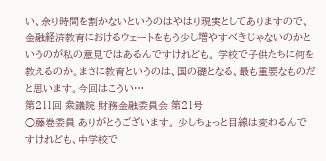い、余り時間を割かないというのはやはり現実としてありますので、金融経済教育におけるウェートをもう少し増やすべきじゃないのかというのが私の意見ではあるんですけれども。 学校で子供たちに何を教えるのか。まさに教育というのは、国の礎となる、最も重要なものだと思います。今回はこうい…
第211回 衆議院 財務金融委員会 第21号
○藤巻委員 ありがとうございます。 少しちょっと目線は変わるんですけれども、中学校で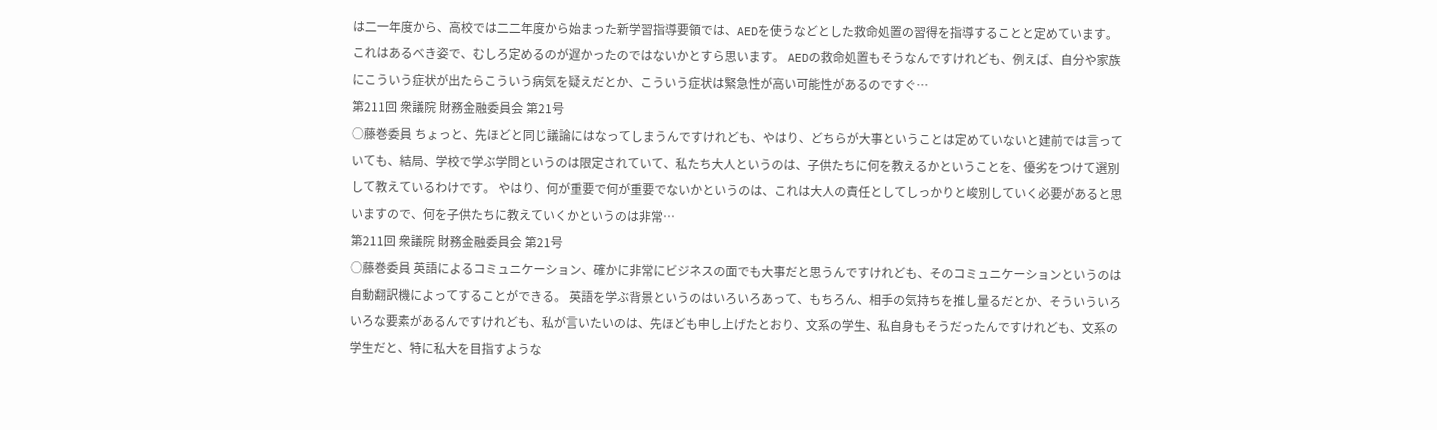は二一年度から、高校では二二年度から始まった新学習指導要領では、AEDを使うなどとした救命処置の習得を指導することと定めています。これはあるべき姿で、むしろ定めるのが遅かったのではないかとすら思います。 AEDの救命処置もそうなんですけれども、例えば、自分や家族にこういう症状が出たらこういう病気を疑えだとか、こういう症状は緊急性が高い可能性があるのですぐ…
第211回 衆議院 財務金融委員会 第21号
○藤巻委員 ちょっと、先ほどと同じ議論にはなってしまうんですけれども、やはり、どちらが大事ということは定めていないと建前では言っていても、結局、学校で学ぶ学問というのは限定されていて、私たち大人というのは、子供たちに何を教えるかということを、優劣をつけて選別して教えているわけです。 やはり、何が重要で何が重要でないかというのは、これは大人の責任としてしっかりと峻別していく必要があると思いますので、何を子供たちに教えていくかというのは非常…
第211回 衆議院 財務金融委員会 第21号
○藤巻委員 英語によるコミュニケーション、確かに非常にビジネスの面でも大事だと思うんですけれども、そのコミュニケーションというのは自動翻訳機によってすることができる。 英語を学ぶ背景というのはいろいろあって、もちろん、相手の気持ちを推し量るだとか、そういういろいろな要素があるんですけれども、私が言いたいのは、先ほども申し上げたとおり、文系の学生、私自身もそうだったんですけれども、文系の学生だと、特に私大を目指すような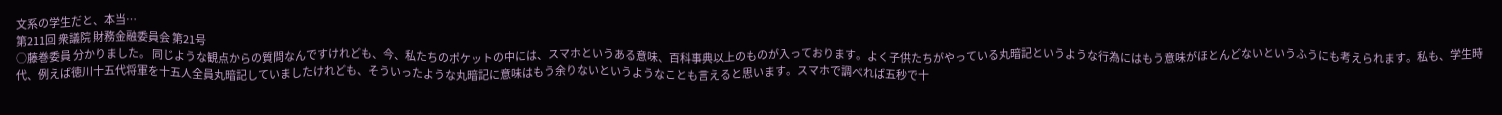文系の学生だと、本当…
第211回 衆議院 財務金融委員会 第21号
○藤巻委員 分かりました。 同じような観点からの質問なんですけれども、今、私たちのポケットの中には、スマホというある意味、百科事典以上のものが入っております。よく子供たちがやっている丸暗記というような行為にはもう意味がほとんどないというふうにも考えられます。私も、学生時代、例えば徳川十五代将軍を十五人全員丸暗記していましたけれども、そういったような丸暗記に意味はもう余りないというようなことも言えると思います。スマホで調べれば五秒で十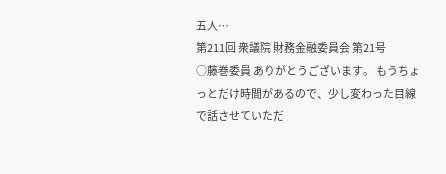五人…
第211回 衆議院 財務金融委員会 第21号
○藤巻委員 ありがとうございます。 もうちょっとだけ時間があるので、少し変わった目線で話させていただ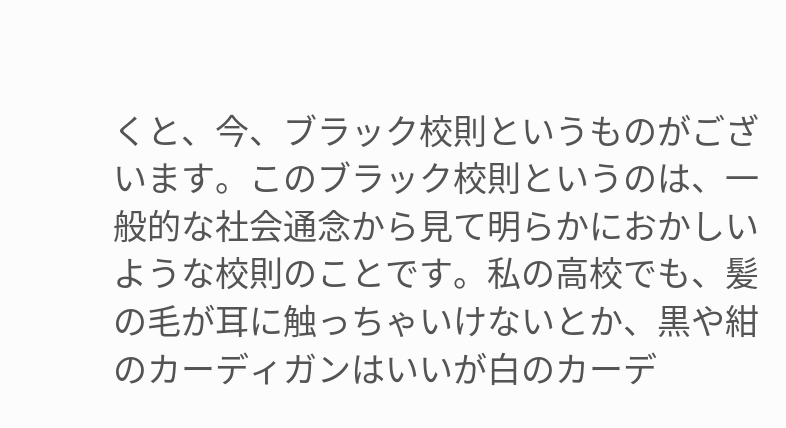くと、今、ブラック校則というものがございます。このブラック校則というのは、一般的な社会通念から見て明らかにおかしいような校則のことです。私の高校でも、髪の毛が耳に触っちゃいけないとか、黒や紺のカーディガンはいいが白のカーデ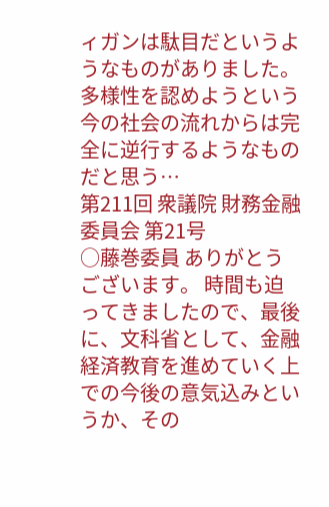ィガンは駄目だというようなものがありました。多様性を認めようという今の社会の流れからは完全に逆行するようなものだと思う…
第211回 衆議院 財務金融委員会 第21号
○藤巻委員 ありがとうございます。 時間も迫ってきましたので、最後に、文科省として、金融経済教育を進めていく上での今後の意気込みというか、その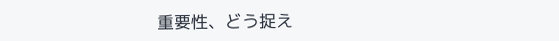重要性、どう捉え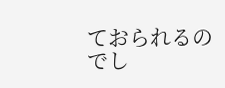ておられるのでし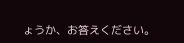ょうか、お答えください。